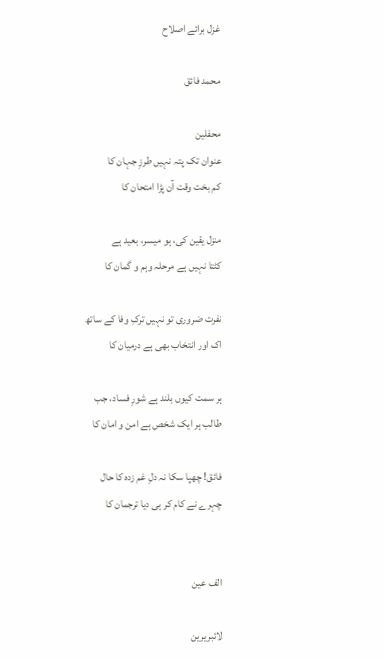غزل برائے اصلاح

محمد فائق

محفلین
عنوان تک پتہ نہیں طرزِ جہان کا
کم بخت وقت آن پڑا امتحان کا

منزل یقین کی، ہو میسر، بعید ہے
کٹتا نہیں ہے مرحلہ وہم و گمان کا

نفرت ضروری تو نہیں ترکِ وفا کے ساتھ
اک اور انتخاب بھی ہے درمیان کا

ہر سمت کیوں بلند ہے شورِ فساد، جب
طالب ہر ایک شخص ہے امن و امان کا

فائق! چھپا سکا نہ دلِ غم زدہ کا حال
چہرے نے کام کر ہی دیا ترجمان کا


الف عین

لائبریرین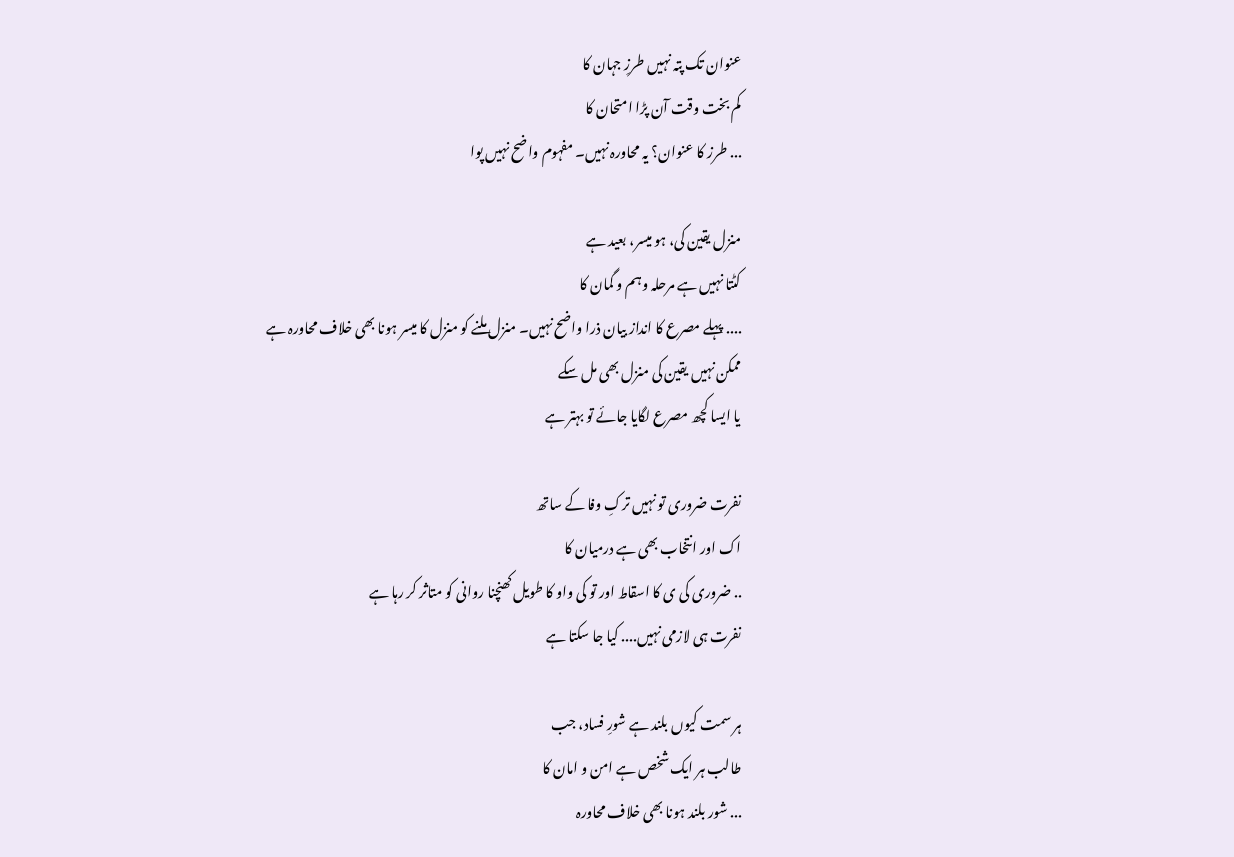عنوان تک پتہ نہیں طرزِ جہان کا
کم بخت وقت آن پڑا امتحان کا
... طرز کا عنوان؟ یہ محاورہ نہیں۔ مفہوم واضح نہیں پوا

منزل یقین کی، ہو میسر، بعید ہے
کٹتا نہیں ہے مرحلہ وہم و گمان کا
.... پہلے مصرع کا انداز بیان ذرا واضح نہیں۔ منزل ملنے کو منزل کا میسر ہونا بھی خلاف محاورہ ہے
ممکن نہیں یقین کی منزل بھی مل سکے
یا ایسا کچھ مصرع لگایا جائے تو بہتر ہے

نفرت ضروری تو نہیں ترکِ وفا کے ساتھ
اک اور انتخاب بھی ہے درمیان کا
.. ضروری کی ی کا اسقاط اور تو کی واو کا طویل کھنچنا روانی کو متاثر کر رہا ہے
نفرت ہی لازمی نہیں.... کیا جا سکتا ہے

ہر سمت کیوں بلند ہے شورِ فساد، جب
طالب ہر ایک شخص ہے امن و امان کا
... شور بلند ہونا بھی خلاف محاورہ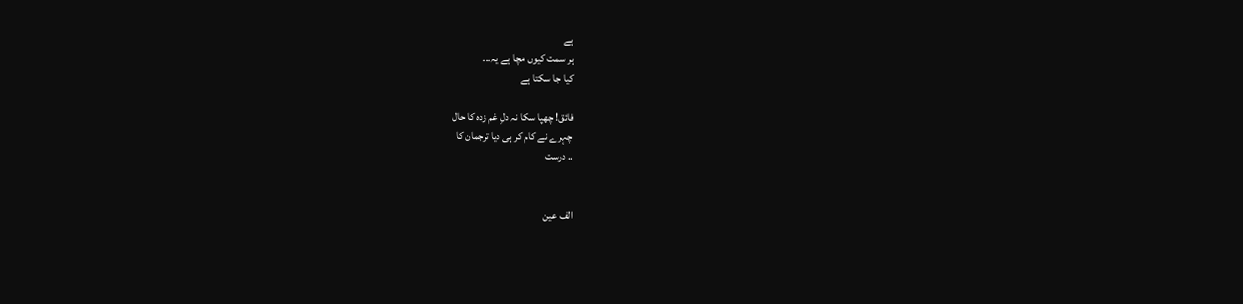ہے
ہر سمت کیوں مچا ہے یہ...
کیا جا سکتا ہے

فائق! چھپا سکا نہ دلِ غم زدہ کا حال
چہرے نے کام کر ہی دیا ترجمان کا
.. درست


الف عین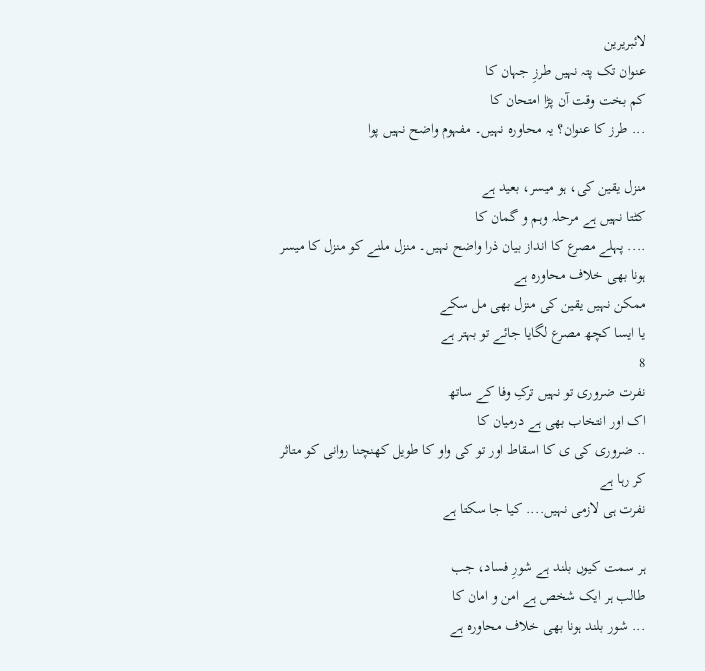لائبریرین
عنوان تک پتہ نہیں طرزِ جہان کا
کم بخت وقت آن پڑا امتحان کا
... طرز کا عنوان؟ یہ محاورہ نہیں۔ مفہوم واضح نہیں پوا

منزل یقین کی، ہو میسر، بعید ہے
کٹتا نہیں ہے مرحلہ وہم و گمان کا
.... پہلے مصرع کا انداز بیان ذرا واضح نہیں۔ منزل ملنے کو منزل کا میسر ہونا بھی خلاف محاورہ ہے
ممکن نہیں یقین کی منزل بھی مل سکے
یا ایسا کچھ مصرع لگایا جائے تو بہتر ہے
8
نفرت ضروری تو نہیں ترکِ وفا کے ساتھ
اک اور انتخاب بھی ہے درمیان کا
.. ضروری کی ی کا اسقاط اور تو کی واو کا طویل کھنچنا روانی کو متاثر کر رہا ہے
نفرت ہی لازمی نہیں.... کیا جا سکتا ہے

ہر سمت کیوں بلند ہے شورِ فساد، جب
طالب ہر ایک شخص ہے امن و امان کا
... شور بلند ہونا بھی خلاف محاورہ ہے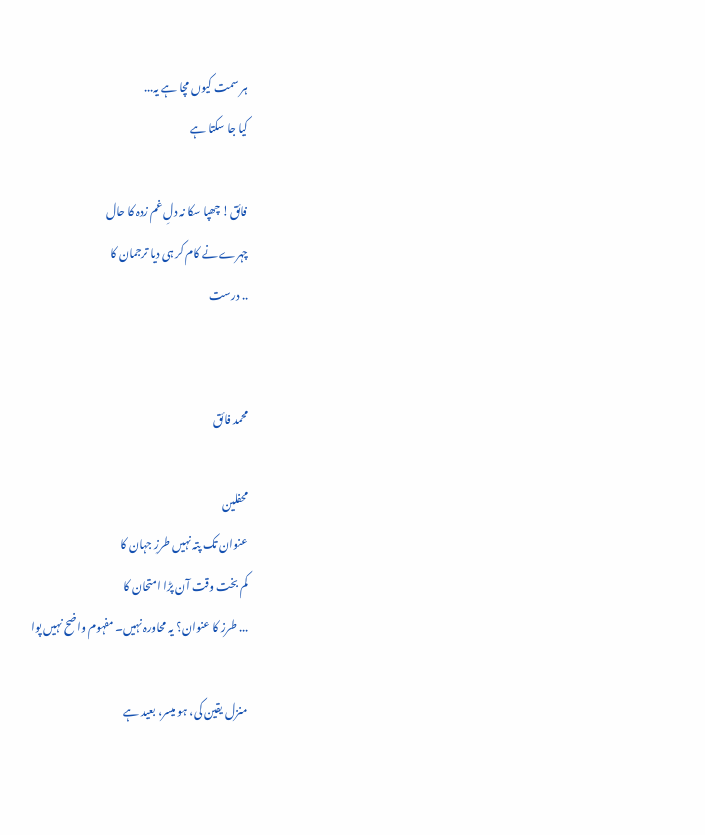ہر سمت کیوں مچا ہے یہ...
کیا جا سکتا ہے

فائق! چھپا سکا نہ دلِ غم زدہ کا حال
چہرے نے کام کر ہی دیا ترجمان کا
.. درست


محمد فائق

محفلین
عنوان تک پتہ نہیں طرزِ جہان کا
کم بخت وقت آن پڑا امتحان کا
... طرز کا عنوان؟ یہ محاورہ نہیں۔ مفہوم واضح نہیں پوا

منزل یقین کی، ہو میسر، بعید ہے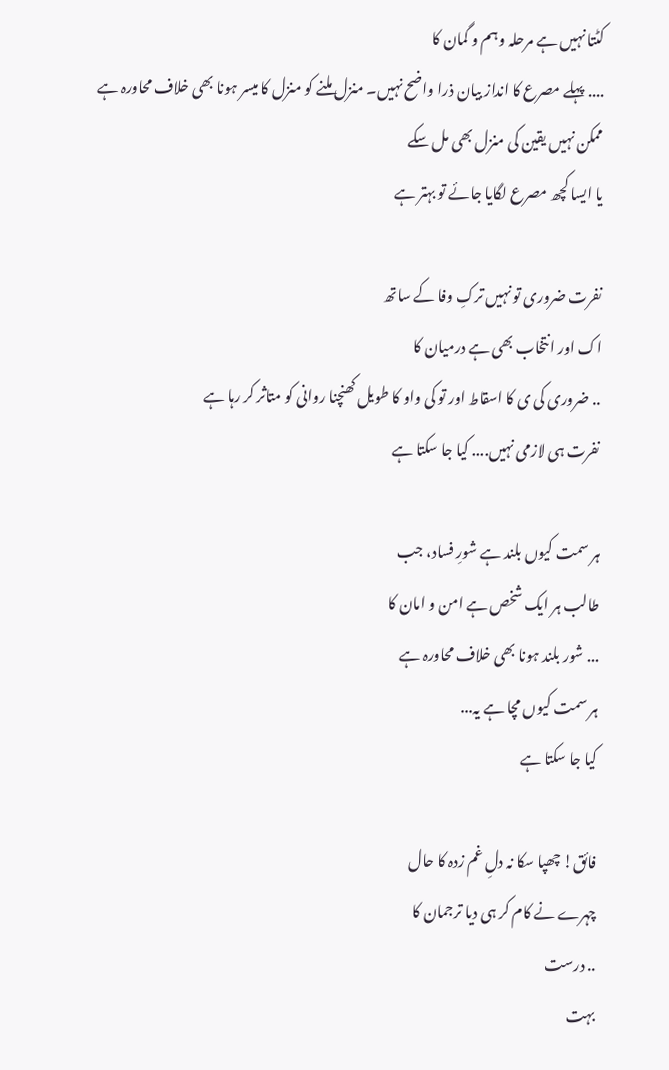کٹتا نہیں ہے مرحلہ وہم و گمان کا
.... پہلے مصرع کا انداز بیان ذرا واضح نہیں۔ منزل ملنے کو منزل کا میسر ہونا بھی خلاف محاورہ ہے
ممکن نہیں یقین کی منزل بھی مل سکے
یا ایسا کچھ مصرع لگایا جائے تو بہتر ہے

نفرت ضروری تو نہیں ترکِ وفا کے ساتھ
اک اور انتخاب بھی ہے درمیان کا
.. ضروری کی ی کا اسقاط اور تو کی واو کا طویل کھنچنا روانی کو متاثر کر رہا ہے
نفرت ہی لازمی نہیں.... کیا جا سکتا ہے

ہر سمت کیوں بلند ہے شورِ فساد، جب
طالب ہر ایک شخص ہے امن و امان کا
... شور بلند ہونا بھی خلاف محاورہ ہے
ہر سمت کیوں مچا ہے یہ...
کیا جا سکتا ہے

فائق! چھپا سکا نہ دلِ غم زدہ کا حال
چہرے نے کام کر ہی دیا ترجمان کا
.. درست
بہت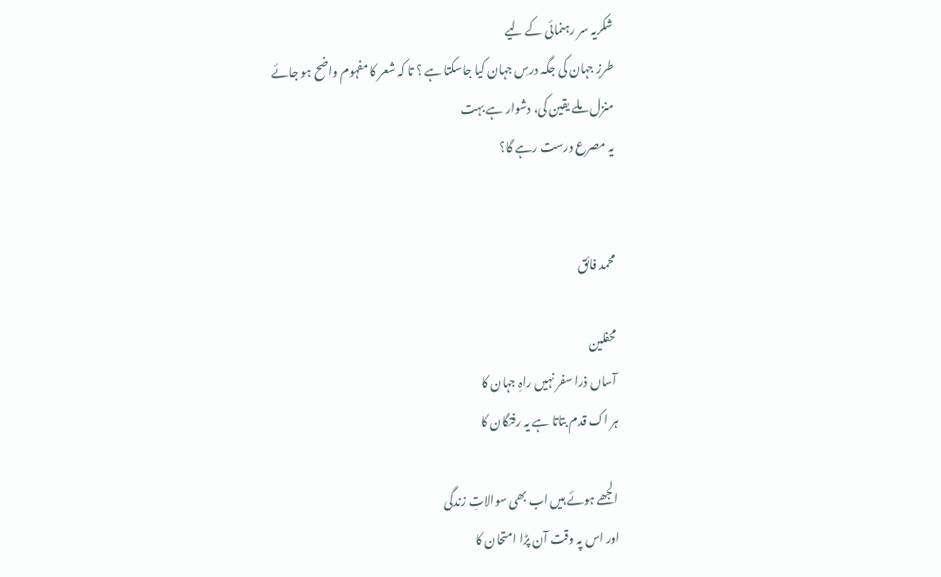شکریہ سر رہنمائی کے لیے
طرزِ جہان کی جگہ درسِ جہان کیا جاسکتا ہے ؟ تا کہ شعر کا مفہوم واضح ہو جائے
منزل ملے یقین کی، دشوار ہے بہت
یہ مصرع درست رہے گا؟


محمد فائق

محفلین
آساں ذرا سفر نہیں راہِ جہان کا
ہر اک قدم بتاتا ہے یہ رفتگان کا

الجھے ہوئے ہیں اب بھی سوالاتِ زندگی
اور اس پہ وقت آن پڑا امتحان کا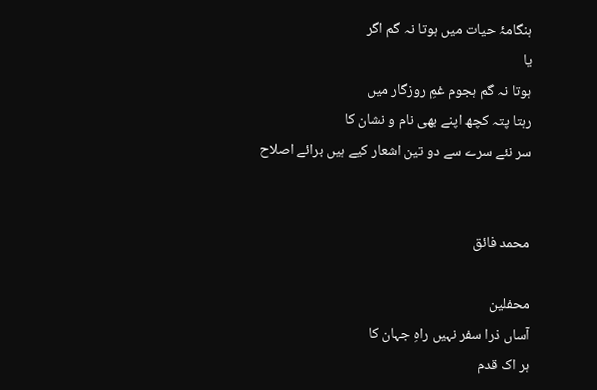ہنگامۂ حیات میں ہوتا نہ گم اگر
یا
ہوتا نہ گم ہجوم غمِ روزگار میں
رہتا پتہ کچھ اپنے بھی نام و نشان کا
سر نئے سرے سے دو تین اشعار کیے ہیں برائے اصلاح


محمد فائق

محفلین
آساں ذرا سفر نہیں راہِ جہان کا
ہر اک قدم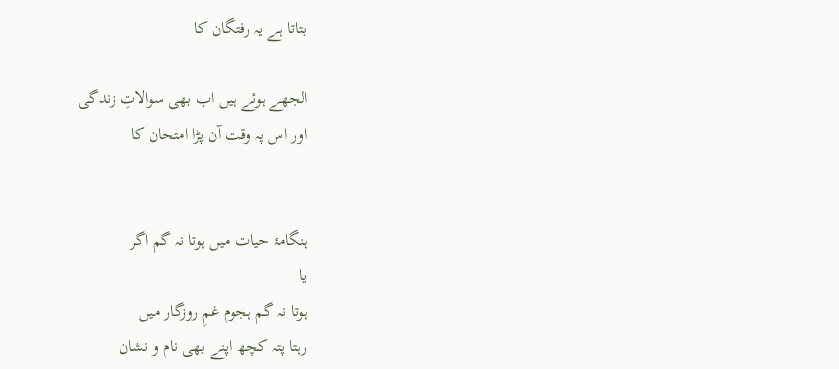بتاتا ہے یہ رفتگان کا

الجھے ہوئے ہیں اب بھی سوالاتِ زندگی
اور اس پہ وقت آن پڑا امتحان کا


ہنگامۂ حیات میں ہوتا نہ گم اگر
یا
ہوتا نہ گم ہجوم غمِ روزگار میں
رہتا پتہ کچھ اپنے بھی نام و نشان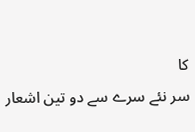کا
سر نئے سرے سے دو تین اشعار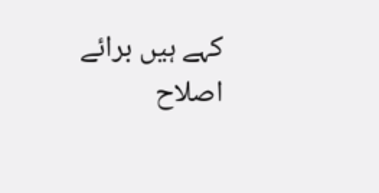کہے ہیں برائے اصلاح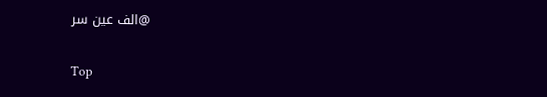@الف عین سر

Top